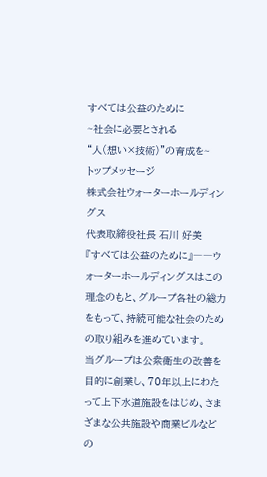すべては公益のために
~社会に必要とされる
“人(想い×技術)”の育成を~
トップメッセージ
株式会社ウォーターホールディングス
代表取締役社長 石川 好美
『すべては公益のために』――ウォーターホールディングスはこの理念のもと、グループ各社の総力をもって、持続可能な社会のための取り組みを進めています。
当グループは公衆衛生の改善を目的に創業し、70年以上にわたって上下水道施設をはじめ、さまざまな公共施設や商業ビルなどの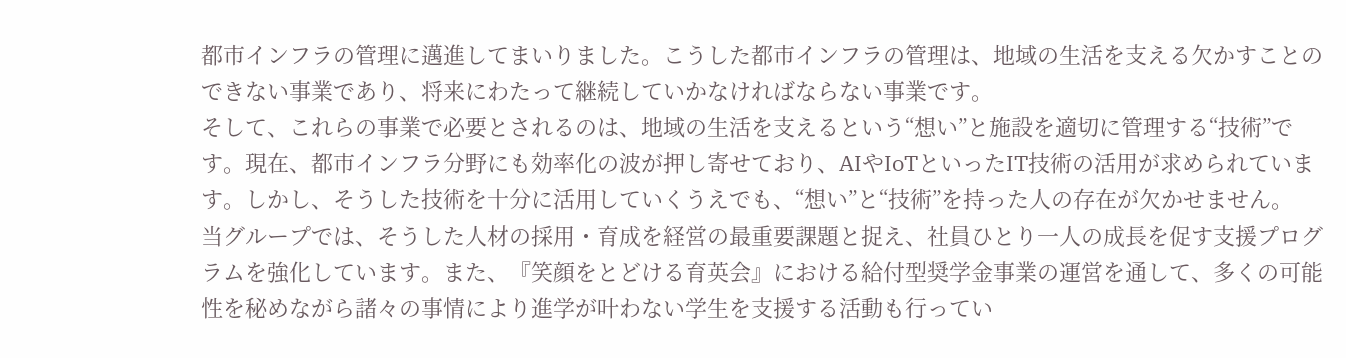都市インフラの管理に邁進してまいりました。こうした都市インフラの管理は、地域の生活を支える欠かすことのできない事業であり、将来にわたって継続していかなければならない事業です。
そして、これらの事業で必要とされるのは、地域の生活を支えるという“想い”と施設を適切に管理する“技術”です。現在、都市インフラ分野にも効率化の波が押し寄せており、AIやIoTといったIT技術の活用が求められています。しかし、そうした技術を十分に活用していくうえでも、“想い”と“技術”を持った人の存在が欠かせません。
当グループでは、そうした人材の採用・育成を経営の最重要課題と捉え、社員ひとり一人の成長を促す支援プログラムを強化しています。また、『笑顔をとどける育英会』における給付型奨学金事業の運営を通して、多くの可能性を秘めながら諸々の事情により進学が叶わない学生を支援する活動も行ってい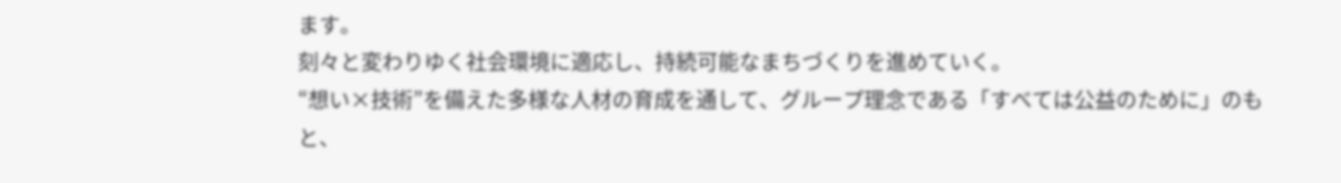ます。
刻々と変わりゆく社会環境に適応し、持続可能なまちづくりを進めていく。
“想い×技術”を備えた多様な人材の育成を通して、グループ理念である「すべては公益のために」のもと、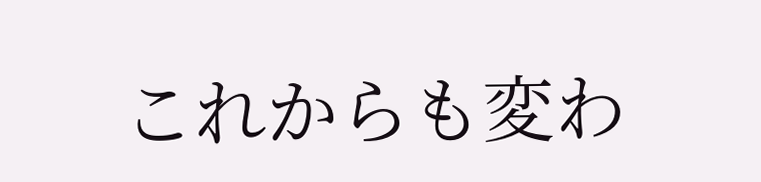これからも変わ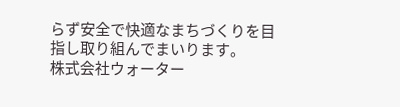らず安全で快適なまちづくりを目指し取り組んでまいります。
株式会社ウォーター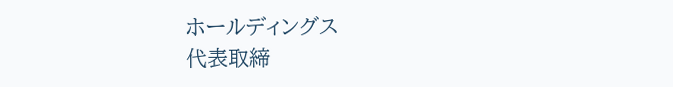ホールディングス
代表取締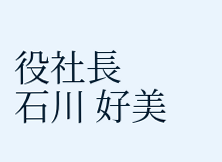役社長
石川 好美